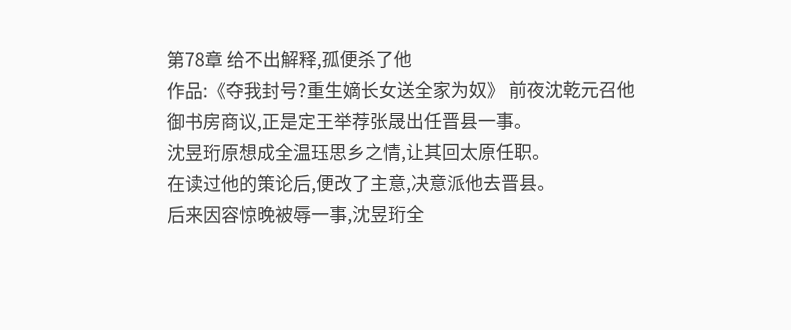第78章 给不出解释,孤便杀了他
作品:《夺我封号?重生嫡长女送全家为奴》 前夜沈乾元召他御书房商议,正是定王举荐张晟出任晋县一事。
沈昱珩原想成全温珏思乡之情,让其回太原任职。
在读过他的策论后,便改了主意,决意派他去晋县。
后来因容惊晚被辱一事,沈昱珩全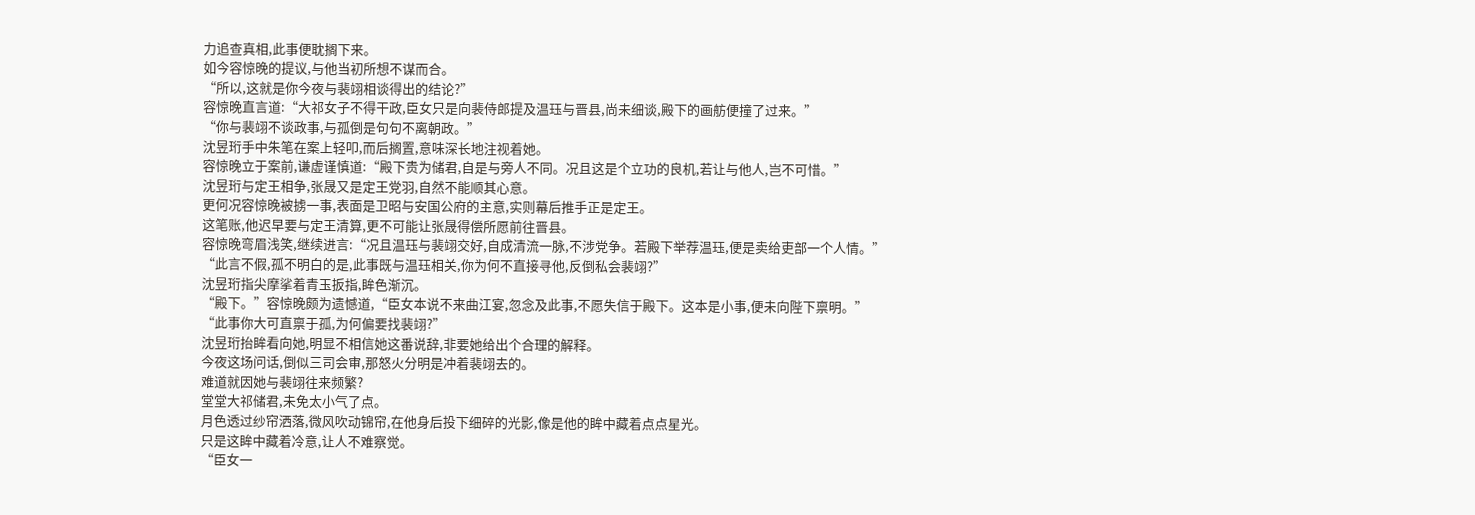力追查真相,此事便耽搁下来。
如今容惊晚的提议,与他当初所想不谋而合。
“所以,这就是你今夜与裴翊相谈得出的结论?”
容惊晚直言道:“大祁女子不得干政,臣女只是向裴侍郎提及温珏与晋县,尚未细谈,殿下的画舫便撞了过来。”
“你与裴翊不谈政事,与孤倒是句句不离朝政。”
沈昱珩手中朱笔在案上轻叩,而后搁置,意味深长地注视着她。
容惊晚立于案前,谦虚谨慎道:“殿下贵为储君,自是与旁人不同。况且这是个立功的良机,若让与他人,岂不可惜。”
沈昱珩与定王相争,张晟又是定王党羽,自然不能顺其心意。
更何况容惊晚被掳一事,表面是卫昭与安国公府的主意,实则幕后推手正是定王。
这笔账,他迟早要与定王清算,更不可能让张晟得偿所愿前往晋县。
容惊晚弯眉浅笑,继续进言:“况且温珏与裴翊交好,自成清流一脉,不涉党争。若殿下举荐温珏,便是卖给吏部一个人情。”
“此言不假,孤不明白的是,此事既与温珏相关,你为何不直接寻他,反倒私会裴翊?”
沈昱珩指尖摩挲着青玉扳指,眸色渐沉。
“殿下。”容惊晚颇为遗憾道,“臣女本说不来曲江宴,忽念及此事,不愿失信于殿下。这本是小事,便未向陛下禀明。”
“此事你大可直禀于孤,为何偏要找裴翊?”
沈昱珩抬眸看向她,明显不相信她这番说辞,非要她给出个合理的解释。
今夜这场问话,倒似三司会审,那怒火分明是冲着裴翊去的。
难道就因她与裴翊往来频繁?
堂堂大祁储君,未免太小气了点。
月色透过纱帘洒落,微风吹动锦帘,在他身后投下细碎的光影,像是他的眸中藏着点点星光。
只是这眸中藏着冷意,让人不难察觉。
“臣女一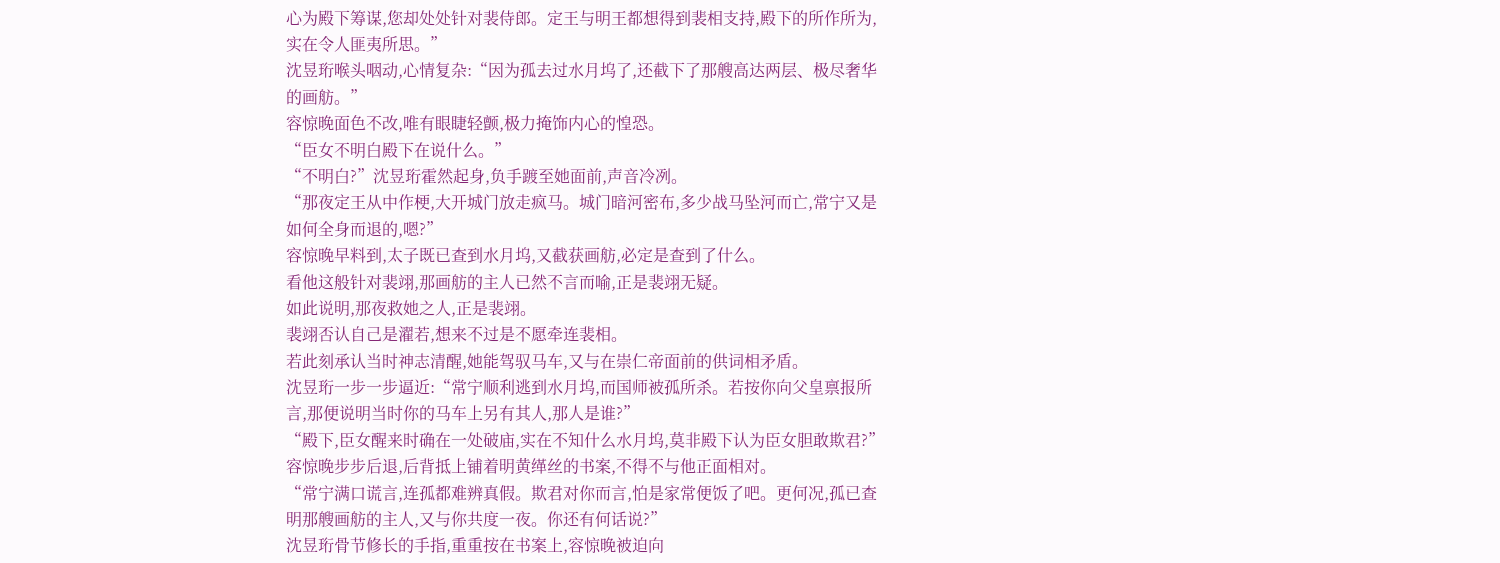心为殿下筹谋,您却处处针对裴侍郎。定王与明王都想得到裴相支持,殿下的所作所为,实在令人匪夷所思。”
沈昱珩喉头咽动,心情复杂:“因为孤去过水月坞了,还截下了那艘高达两层、极尽奢华的画舫。”
容惊晚面色不改,唯有眼睫轻颤,极力掩饰内心的惶恐。
“臣女不明白殿下在说什么。”
“不明白?”沈昱珩霍然起身,负手踱至她面前,声音冷冽。
“那夜定王从中作梗,大开城门放走疯马。城门暗河密布,多少战马坠河而亡,常宁又是如何全身而退的,嗯?”
容惊晚早料到,太子既已查到水月坞,又截获画舫,必定是查到了什么。
看他这般针对裴翊,那画舫的主人已然不言而喻,正是裴翊无疑。
如此说明,那夜救她之人,正是裴翊。
裴翊否认自己是濯若,想来不过是不愿牵连裴相。
若此刻承认当时神志清醒,她能驾驭马车,又与在崇仁帝面前的供词相矛盾。
沈昱珩一步一步逼近:“常宁顺利逃到水月坞,而国师被孤所杀。若按你向父皇禀报所言,那便说明当时你的马车上另有其人,那人是谁?”
“殿下,臣女醒来时确在一处破庙,实在不知什么水月坞,莫非殿下认为臣女胆敢欺君?”
容惊晚步步后退,后背抵上铺着明黄缂丝的书案,不得不与他正面相对。
“常宁满口谎言,连孤都难辨真假。欺君对你而言,怕是家常便饭了吧。更何况,孤已查明那艘画舫的主人,又与你共度一夜。你还有何话说?”
沈昱珩骨节修长的手指,重重按在书案上,容惊晚被迫向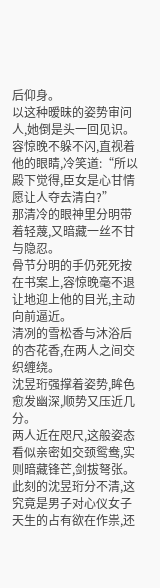后仰身。
以这种暧昧的姿势审问人,她倒是头一回见识。
容惊晚不躲不闪,直视着他的眼睛,冷笑道:“所以殿下觉得,臣女是心甘情愿让人夺去清白?”
那清冷的眼神里分明带着轻蔑,又暗藏一丝不甘与隐忍。
骨节分明的手仍死死按在书案上,容惊晚毫不退让地迎上他的目光,主动向前逼近。
清冽的雪松香与沐浴后的杏花香,在两人之间交织缠绕。
沈昱珩强撑着姿势,眸色愈发幽深,顺势又压近几分。
两人近在咫尺,这般姿态看似亲密如交颈鸳鸯,实则暗藏锋芒,剑拔弩张。
此刻的沈昱珩分不清,这究竟是男子对心仪女子天生的占有欲在作祟,还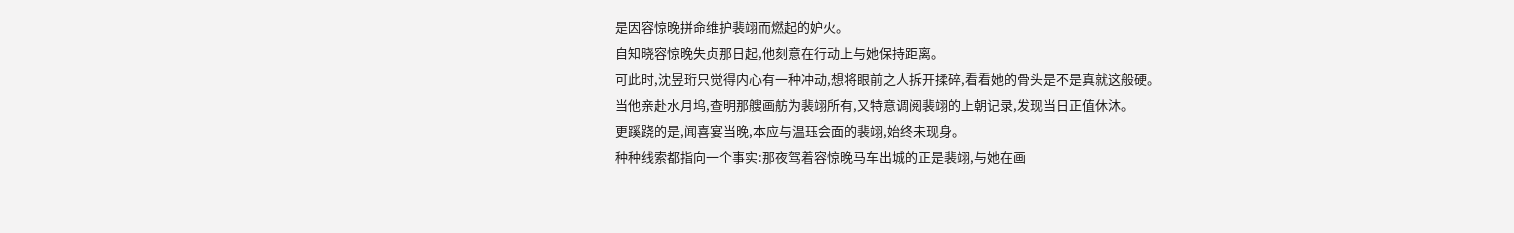是因容惊晚拼命维护裴翊而燃起的妒火。
自知晓容惊晚失贞那日起,他刻意在行动上与她保持距离。
可此时,沈昱珩只觉得内心有一种冲动,想将眼前之人拆开揉碎,看看她的骨头是不是真就这般硬。
当他亲赴水月坞,查明那艘画舫为裴翊所有,又特意调阅裴翊的上朝记录,发现当日正值休沐。
更蹊跷的是,闻喜宴当晚,本应与温珏会面的裴翊,始终未现身。
种种线索都指向一个事实:那夜驾着容惊晚马车出城的正是裴翊,与她在画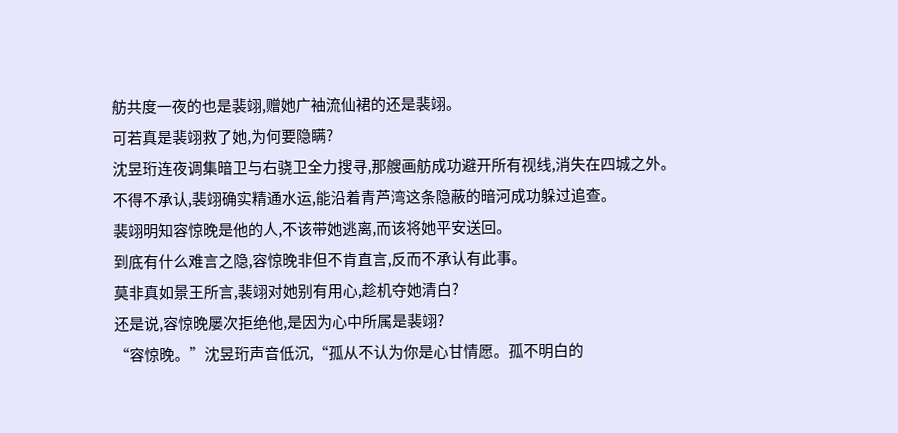舫共度一夜的也是裴翊,赠她广袖流仙裙的还是裴翊。
可若真是裴翊救了她,为何要隐瞒?
沈昱珩连夜调集暗卫与右骁卫全力搜寻,那艘画舫成功避开所有视线,消失在四城之外。
不得不承认,裴翊确实精通水运,能沿着青芦湾这条隐蔽的暗河成功躲过追查。
裴翊明知容惊晚是他的人,不该带她逃离,而该将她平安送回。
到底有什么难言之隐,容惊晚非但不肯直言,反而不承认有此事。
莫非真如景王所言,裴翊对她别有用心,趁机夺她清白?
还是说,容惊晚屡次拒绝他,是因为心中所属是裴翊?
“容惊晚。”沈昱珩声音低沉,“孤从不认为你是心甘情愿。孤不明白的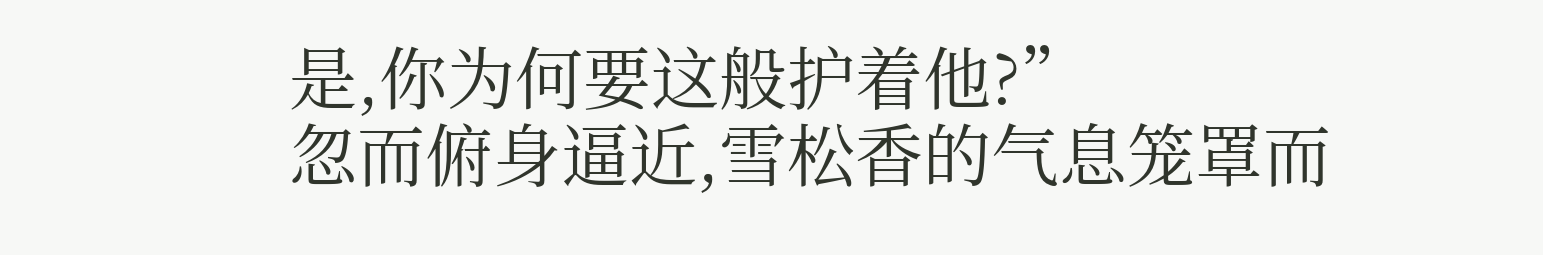是,你为何要这般护着他?”
忽而俯身逼近,雪松香的气息笼罩而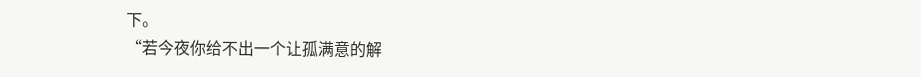下。
“若今夜你给不出一个让孤满意的解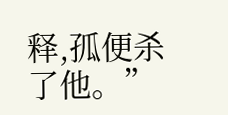释,孤便杀了他。”